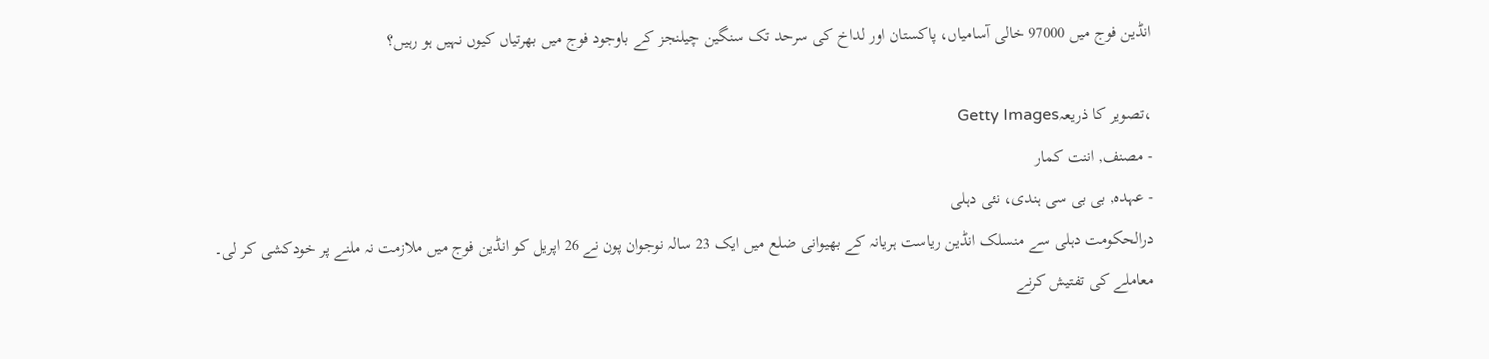انڈین فوج میں 97000 خالی آسامیاں، پاکستان اور لداخ کی سرحد تک سنگین چیلنجز کے باوجود فوج میں بھرتیاں کیوں نہیں ہو رہیں؟

،تصویر کا ذریعہGetty Images
- مصنف, اننت کمار
- عہدہ, بی بی سی ہندی، نئی دہلی
درالحکومت دہلی سے منسلک انڈین ریاست ہریانہ کے بھیوانی ضلع میں ایک 23 سالہ نوجوان پون نے 26 اپریل کو انڈین فوج میں ملازمت نہ ملنے پر خودکشی کر لی۔
معاملے کی تفتیش کرنے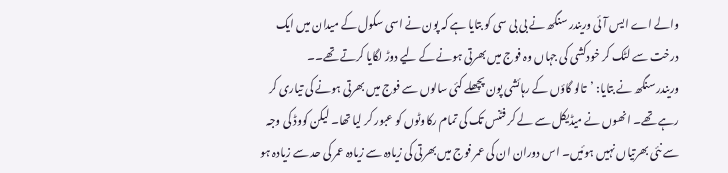والے اے ایس آئی وریندر سنگھ نے بی بی سی کو بتایا ہے کہ پون نے اسی سکول کے میدان میں ایک درخت سے لٹک کر خودکشی کی جہاں وہ فوج میں بھرتی ہونے کے لیے دوڑ لگایا کرتے تھے۔۔
وریندر سنگھ نے بتایا: ’تالو گاؤں کے رہائشی پون پچھلے کئی سالوں سے فوج میں بھرتی ہونے کی تیاری کر رہے تھے۔ انھوں نے میڈیکل سے لے کر فٹنس تک کی تمام رکاوٹوں کو عبور کر لیا تھا۔ لیکن کووڈ کی وجہ سے نئی بھرتیاں نہیں ہوئیں۔ اس دوران ان کی عمر فوج میں بھرتی کی زیادہ سے زیادہ عمر کی حد سے زیادہ ہو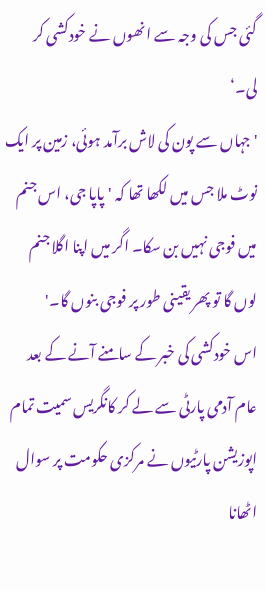گئی جس کی وجہ سے انھوں نے خودکشی کر لی۔‘
'جہاں سے پون کی لاش برآمد ہوئی، زمین پر ایک نوٹ ملا جس میں لکھا تھا کہ 'پاپا جی، اس جنم میں فوجی نہیں بن سکا۔ اگر میں اپنا اگلا جنم لوں گا تو پھر یقینی طور پر فوجی بنوں گا۔'
اس خودکشی کی خبر کے سامنے آنے کے بعد عام آدمی پارٹی سے لے کر کانگریس سمیت تمام اپوزیشن پارٹیوں نے مرکزی حکومت پر سوال اٹھانا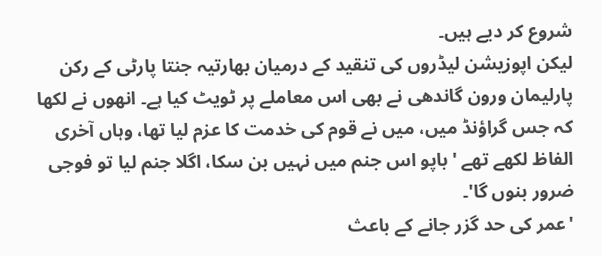شروع کر دیے ہیں۔
لیکن اپوزیشن لیڈروں کی تنقید کے درمیان بھارتیہ جنتا پارٹی کے رکن پارلیمان ورون گاندھی نے بھی اس معاملے پر ٹویٹ کیا ہے۔ انھوں نے لکھا کہ جس گراؤنڈ میں، میں نے قوم کی خدمت کا عزم لیا تھا، وہاں آخری الفاظ لکھے تھے 'باپو اس جنم میں نہیں بن سکا، اگلا جنم لیا تو فوجی ضرور بنوں گا'۔
'عمر کی حد گزر جانے کے باعث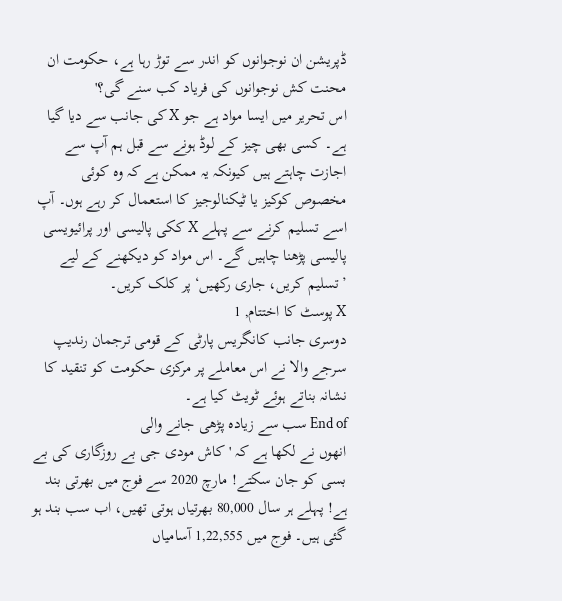ڈپریشن ان نوجوانوں کو اندر سے توڑ رہا ہے، حکومت ان محنت کش نوجوانوں کی فریاد کب سنے گی؟'
اس تحریر میں ایسا مواد ہے جو X کی جانب سے دیا گیا ہے۔ کسی بھی چیز کے لوڈ ہونے سے قبل ہم آپ سے اجازت چاہتے ہیں کیونکہ یہ ممکن ہے کہ وہ کوئی مخصوص کوکیز یا ٹیکنالوجیز کا استعمال کر رہے ہوں۔ آپ اسے تسلیم کرنے سے پہلے X ککی پالیسی اور پرائیویسی پالیسی پڑھنا چاہیں گے۔ اس مواد کو دیکھنے کے لیے ’تسلیم کریں، جاری رکھیں‘ پر کلک کریں۔
X پوسٹ کا اختتام, 1
دوسری جانب کانگریس پارٹی کے قومی ترجمان رندیپ سرجے والا نے اس معاملے پر مرکزی حکومت کو تنقید کا نشانہ بناتے ہوئے ٹویٹ کیا ہے۔
End of سب سے زیادہ پڑھی جانے والی
انھوں نے لکھا ہے کہ 'کاش مودی جی بے روزگاری کی بے بسی کو جان سکتے! مارچ 2020 سے فوج میں بھرتی بند ہے! پہلے ہر سال 80,000 بھرتیاں ہوتی تھیں، اب سب بند ہو گئی ہیں۔ فوج میں 1,22,555 آسامیاں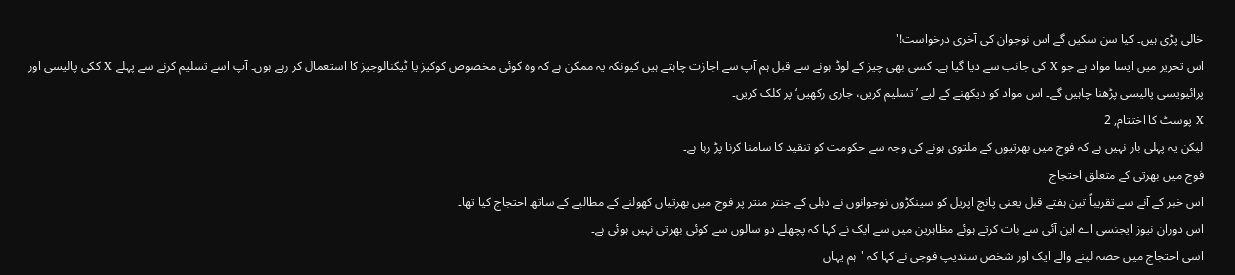خالی پڑی ہیں۔ کیا سن سکیں گے اس نوجوان کی آخری درخواست!'
اس تحریر میں ایسا مواد ہے جو X کی جانب سے دیا گیا ہے۔ کسی بھی چیز کے لوڈ ہونے سے قبل ہم آپ سے اجازت چاہتے ہیں کیونکہ یہ ممکن ہے کہ وہ کوئی مخصوص کوکیز یا ٹیکنالوجیز کا استعمال کر رہے ہوں۔ آپ اسے تسلیم کرنے سے پہلے X ککی پالیسی اور پرائیویسی پالیسی پڑھنا چاہیں گے۔ اس مواد کو دیکھنے کے لیے ’تسلیم کریں، جاری رکھیں‘ پر کلک کریں۔
X پوسٹ کا اختتام, 2
لیکن یہ پہلی بار نہیں ہے کہ فوج میں بھرتیوں کے ملتوی ہونے کی وجہ سے حکومت کو تنقید کا سامنا کرنا پڑ رہا ہے۔
فوج میں بھرتی کے متعلق احتجاج
اس خبر کے آنے سے تقریباً تین ہفتے قبل یعنی پانچ اپریل کو سینکڑوں نوجوانوں نے دہلی کے جنتر منتر پر فوج میں بھرتیاں کھولنے کے مطالبے کے ساتھ احتجاج کیا تھا۔
اس دوران نیوز ایجنسی اے این آئی سے بات کرتے ہوئے مظاہرین میں سے ایک نے کہا کہ پچھلے دو سالوں سے کوئی بھرتی نہیں ہوئی ہے۔
اسی احتجاج میں حصہ لینے والے ایک اور شخص سندیپ فوجی نے کہا کہ 'ہم یہاں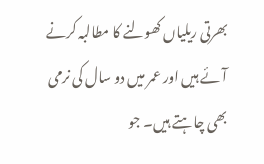بھرتی ریلیاں کھولنے کا مطالبہ کرنے آئے ہیں اور عمر میں دو سال کی نرمی بھی چاہتے ہیں۔ جو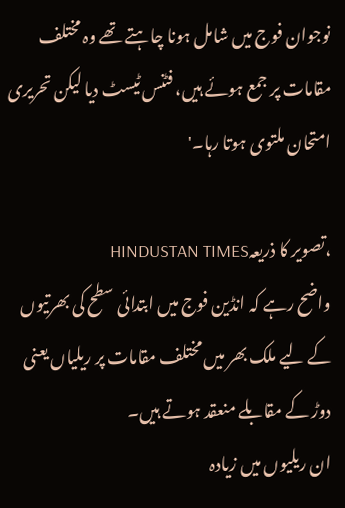نوجوان فوج میں شامل ہونا چاہتے تھے وہ مختلف مقامات پر جمع ہوئے ہیں، فٹنس ٹیسٹ دیا لیکن تحریری امتحان ملتوی ہوتا رہا۔'

،تصویر کا ذریعہHINDUSTAN TIMES
واضح رہے کہ انڈین فوج میں ابتدائی سطح کی بھرتیوں کے لیے ملک بھر میں مختلف مقامات پر ریلیاں یعنی دوڑ کے مقابلے منعقد ہوتے ہیں۔
ان ریلیوں میں زیادہ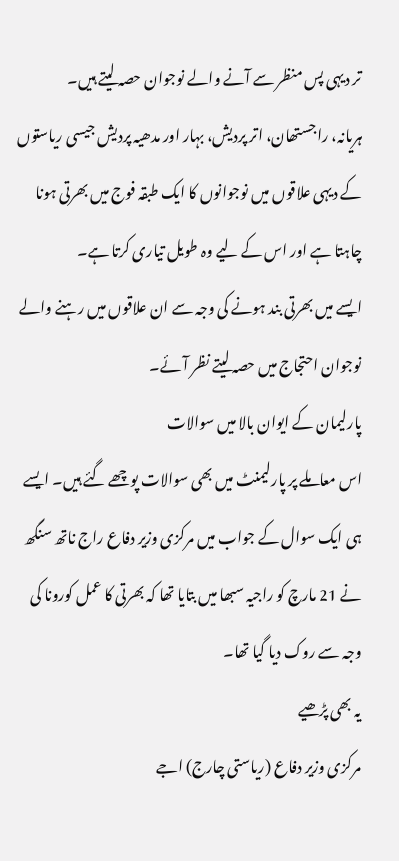تر دیہی پس منظر سے آنے والے نوجوان حصہ لیتے ہیں۔
ہریانہ، راجستھان، اتر پردیش، بہار اور مدھیہ پردیش جیسی ریاستوں کے دیہی علاقوں میں نوجوانوں کا ایک طبقہ فوج میں بھرتی ہونا چاہتا ہے اور اس کے لیے وہ طویل تیاری کرتا ہے۔
ایسے میں بھرتی بند ہونے کی وجہ سے ان علاقوں میں رہنے والے نوجوان احتجاج میں حصہ لیتے نظر آئے۔
پارلیمان کے ایوان بالا میں سوالات
اس معاملے پر پارلیمنٹ میں بھی سوالات پوچھے گئے ہیں۔ ایسے ہی ایک سوال کے جواب میں مرکزی وزیر دفاع راج ناتھ سنگھ نے 21 مارچ کو راجیہ سبھا میں بتایا تھا کہ بھرتی کا عمل کورونا کی وجہ سے روک دیا گیا تھا۔
یہ بھی پڑھیے
مرکزی وزیر دفاع (ریاستی چارج) اجے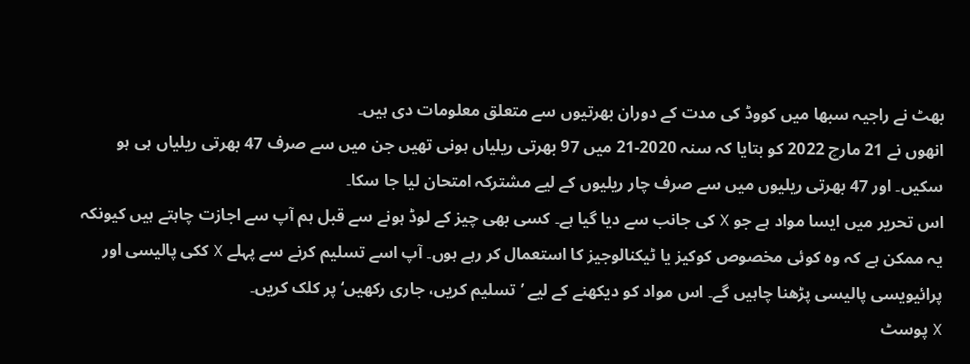بھٹ نے راجیہ سبھا میں کووڈ کی مدت کے دوران بھرتیوں سے متعلق معلومات دی ہیں۔
انھوں نے 21 مارچ 2022 کو بتایا کہ سنہ 2020-21 میں 97 بھرتی ریلیاں ہونی تھیں جن میں سے صرف 47 بھرتی ریلیاں ہی ہو سکیں۔ اور 47 بھرتی ریلیوں میں سے صرف چار ریلیوں کے لیے مشترکہ امتحان لیا جا سکا۔
اس تحریر میں ایسا مواد ہے جو X کی جانب سے دیا گیا ہے۔ کسی بھی چیز کے لوڈ ہونے سے قبل ہم آپ سے اجازت چاہتے ہیں کیونکہ یہ ممکن ہے کہ وہ کوئی مخصوص کوکیز یا ٹیکنالوجیز کا استعمال کر رہے ہوں۔ آپ اسے تسلیم کرنے سے پہلے X ککی پالیسی اور پرائیویسی پالیسی پڑھنا چاہیں گے۔ اس مواد کو دیکھنے کے لیے ’تسلیم کریں، جاری رکھیں‘ پر کلک کریں۔
X پوسٹ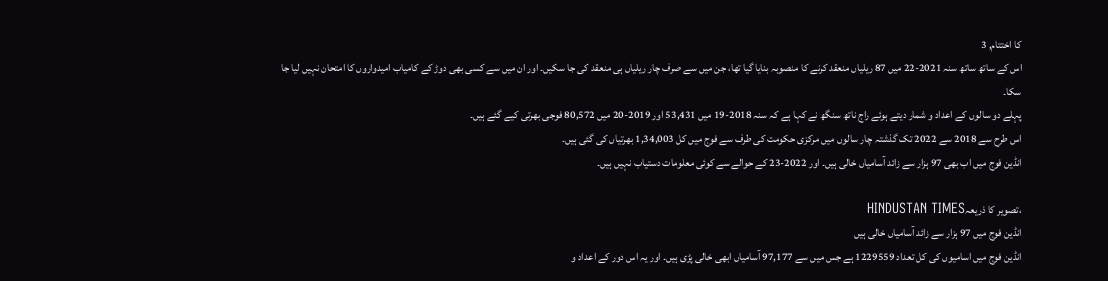کا اختتام, 3
اس کے ساتھ ساتھ سنہ 2021-22 میں 87 ریلیاں منعقد کرنے کا منصوبہ بنایا گیا تھا، جن میں سے صرف چار ریلیاں ہی منعقد کی جا سکیں۔ اور ان میں سے کسی بھی دوڑ کے کامیاب امیدواروں کا امتحان نہیں لیا جا سکا۔
پہلے دو سالوں کے اعداد و شمار دیتے ہوئے راج ناتھ سنگھ نے کہا ہے کہ سنہ 2018-19 میں 53,431 اور 2019-20 میں 80,572 فوجی بھرتی کیے گئے ہیں۔
اس طرح سے 2018 سے 2022 تک گذشتہ چار سالوں میں مرکزی حکومت کی طرف سے فوج میں کل 1,34,003 بھرتیاں کی گئی ہیں۔
انڈین فوج میں اب بھی 97 ہزار سے زائد آسامیاں خالی ہیں۔ اور 2022-23 کے حوالے سے کوئی معلومات دستیاب نہیں ہیں۔

،تصویر کا ذریعہHINDUSTAN TIMES
انڈین فوج میں 97 ہزار سے زائد آسامیاں خالی ہیں
انڈین فوج میں اسامیوں کی کل تعداد 1229559 ہے جس میں سے 97,177 آسامیاں ابھی خالی پڑی ہیں۔ اور یہ اس دور کے اعداد و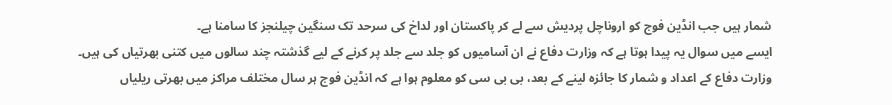شمار ہیں جب انڈین فوج کو اروناچل پردیش سے لے کر پاکستان اور لداخ کی سرحد تک سنگین چیلنجز کا سامنا ہے۔
ایسے میں سوال یہ پیدا ہوتا ہے کہ وزارت دفاع نے ان آسامیوں کو جلد سے جلد پر کرنے کے لیے گذشتہ چند سالوں میں کتنی بھرتیاں کی ہیں۔
وزارت دفاع کے اعداد و شمار کا جائزہ لینے کے بعد، بی بی سی کو معلوم ہوا ہے کہ انڈین فوج ہر سال مختلف مراکز میں بھرتی ریلیاں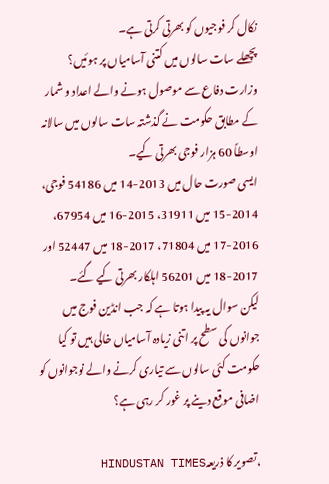نکال کر فوجیوں کو بھرتی کرتی ہے۔
پچھلے سات سالوں میں کتنی آسامیاں پر ہوئیں؟
وزارت دفاع سے موصول ہونے والے اعداد و شمار کے مطابق حکومت نے گذشتہ سات سالوں میں سالانہ اوسطاً 60 ہزار فوجی بھرتی کیے۔
ایسی صورت حال میں 2013-14 میں 54186 فوجی، 2014-15 میں 31911، 2015-16 میں 67954، 2016-17 میں 71804، 2017-18 میں 52447 اور 2017-18 میں 56201 اہلکار بھرتی کیے گئے۔
لیکن سوال یہ پیدا ہوتا ہے کہ جب انڈین فوج میں جوانوں کی سطح پر اتنی زیادہ آسامیاں خالی ہیں تو کیا حکومت کئی سالوں سے تیاری کرنے والے نوجوانوں کو اضافی موقع دینے پر غور کر رہی ہے؟

،تصویر کا ذریعہHINDUSTAN TIMES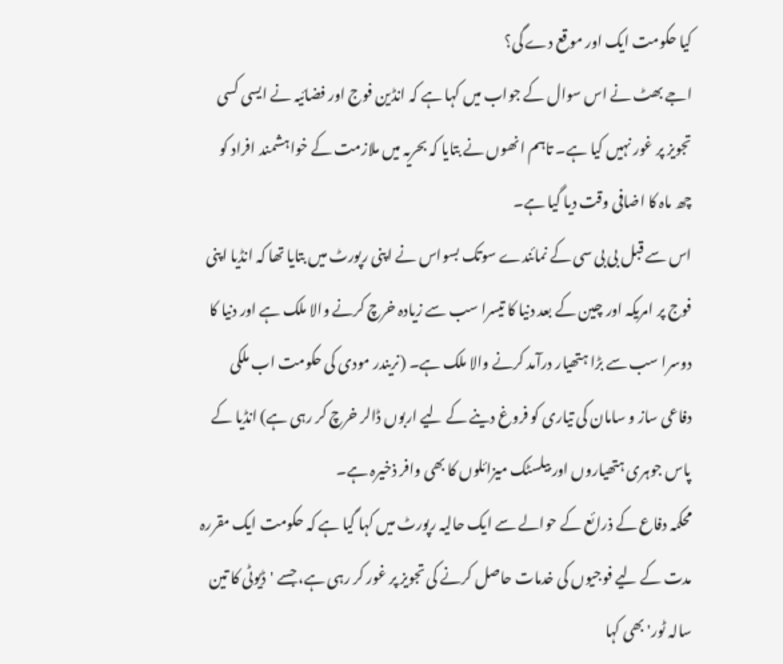کیا حکومت ایک اور موقع دے گی؟
اجے بھٹ نے اس سوال کے جواب میں کہا ہے کہ انڈین فوج اور فضائیہ نے ایسی کسی تجویز پر غور نہیں کیا ہے۔ تاہم انھوں نے بتایا کہ بحریہ میں ملازمت کے خواہشمند افراد کو چھ ماہ کا اضافی وقت دیا گیا ہے۔
اس سے قبل بی بی سی کے نمائندے سوتک بسواس نے اپنی رپورٹ میں بتایا تھا کہ انڈیا اپنی فوج پر امریکہ اور چین کے بعد دنیا کا تیسرا سب سے زیادہ خرچ کرنے والا ملک ہے اور دنیا کا دوسرا سب سے بڑا ہتھیار درآمد کرنے والا ملک ہے۔ (نریندر مودی کی حکومت اب ملکی دفاعی ساز و سامان کی تیاری کو فروغ دینے کے لیے اربوں ڈالر خرچ کر رہی ہے) انڈیا کے پاس جوہری ہتھیاروں اور بیلسٹک میزائلوں کا بھی وافر ذخیرہ ہے۔
محکمہ دفاع کے ذرائع کے حوالے سے ایک حالیہ رپورٹ میں کہا گیا ہے کہ حکومت ایک مقررہ مدت کے لیے فوجیوں کی خدمات حاصل کرنے کی تجویز پر غور کر رہی ہے، جسے 'ڈیوٹی کا تین سالہ ٹور' بھی کہا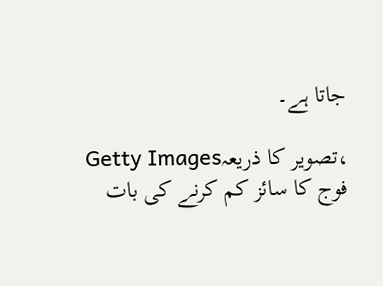جاتا ہے۔

،تصویر کا ذریعہGetty Images
فوج کا سائز کم کرنے کی بات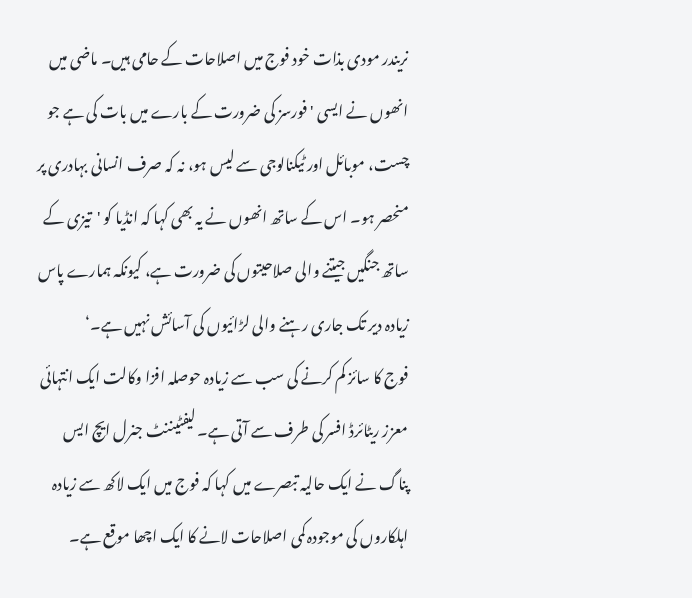نریندر مودی بذات خود فوج میں اصلاحات کے حامی ہیں۔ ماضی میں انھوں نے ایسی 'فورسز کی ضرورت کے بارے میں بات کی ہے جو چست، موبائل اور ٹیکنالوجی سے لیس ہو، نہ کہ صرف انسانی بہادری پر منحصر ہو۔ اس کے ساتھ انھوں نے یہ بھی کہا کہ انڈیا کو 'تیزی کے ساتھ جنگیں جیتنے والی صلاحیتوں کی ضرورت ہے، کیونکہ ہمارے پاس زیادہ دیر تک جاری رہنے والی لڑائیوں کی آسائش نہیں ہے۔‘
فوج کا سائز کم کرنے کی سب سے زیادہ حوصلہ افزا وکالت ایک انتہائی معزز ریٹائرڈ افسر کی طرف سے آتی ہے۔ لیفٹیننٹ جنرل ایچ ایس پناگ نے ایک حالیہ تبصرے میں کہا کہ فوج میں ایک لاکھ سے زیادہ اہلکاروں کی موجودہ کمی اصلاحات لانے کا ایک اچھا موقع ہے۔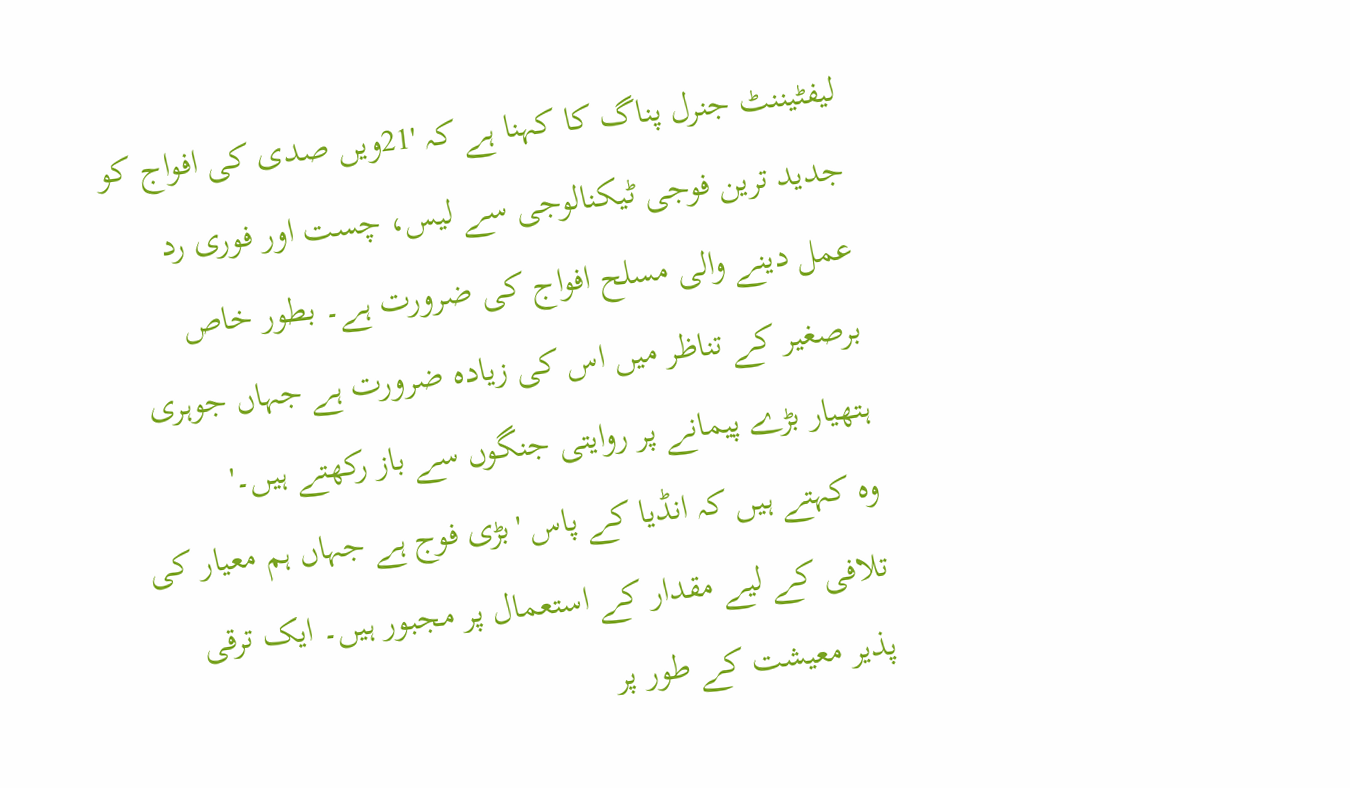لیفٹیننٹ جنرل پناگ کا کہنا ہے کہ '21ویں صدی کی افواج کو جدید ترین فوجی ٹیکنالوجی سے لیس، چست اور فوری رد عمل دینے والی مسلح افواج کی ضرورت ہے۔ بطور خاص برصغیر کے تناظر میں اس کی زیادہ ضرورت ہے جہاں جوہری ہتھیار بڑے پیمانے پر روایتی جنگوں سے باز رکھتے ہیں۔'
وہ کہتے ہیں کہ انڈیا کے پاس 'بڑی فوج ہے جہاں ہم معیار کی تلافی کے لیے مقدار کے استعمال پر مجبور ہیں۔ ایک ترقی پذیر معیشت کے طور پر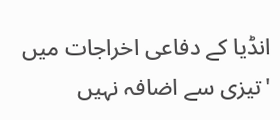انڈیا کے دفاعی اخراجات میں 'تیزی سے اضافہ نہیں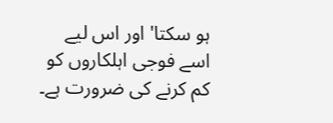ہو سکتا' اور اس لیے اسے فوجی اہلکاروں کو کم کرنے کی ضرورت ہے۔